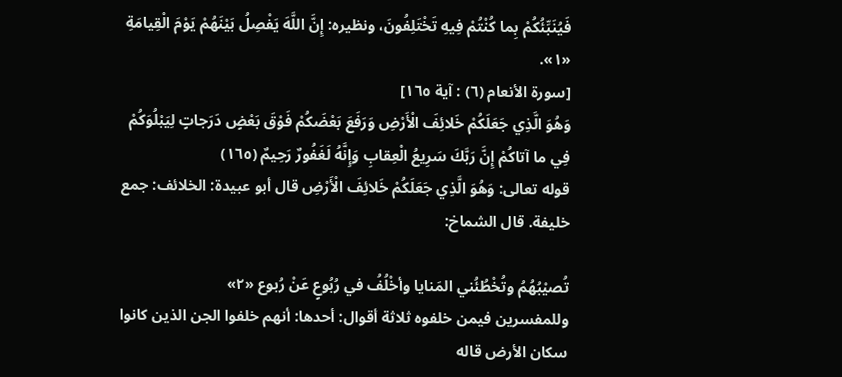فَيُنَبِّئُكُمْ بِما كُنْتُمْ فِيهِ تَخْتَلِفُونَ، ونظيره: إِنَّ اللَّهَ يَفْصِلُ بَيْنَهُمْ يَوْمَ الْقِيامَةِ «١».
[سورة الأنعام (٦) : آية ١٦٥]
وَهُوَ الَّذِي جَعَلَكُمْ خَلائِفَ الْأَرْضِ وَرَفَعَ بَعْضَكُمْ فَوْقَ بَعْضٍ دَرَجاتٍ لِيَبْلُوَكُمْ فِي ما آتاكُمْ إِنَّ رَبَّكَ سَرِيعُ الْعِقابِ وَإِنَّهُ لَغَفُورٌ رَحِيمٌ (١٦٥)
قوله تعالى: وَهُوَ الَّذِي جَعَلَكُمْ خَلائِفَ الْأَرْضِ قال أبو عبيدة: الخلائف: جمع خليفة. قال الشماخ:

تُصيْبُهُمُ وتُخْطُئُني المَنايا وأخْلُفُ في رُبُوعٍ عَنْ رُبوع «٢»
وللمفسرين فيمن خلفوه ثلاثة أقوال: أحدها: أنهم خلفوا الجن الذين كانوا سكان الأرض قاله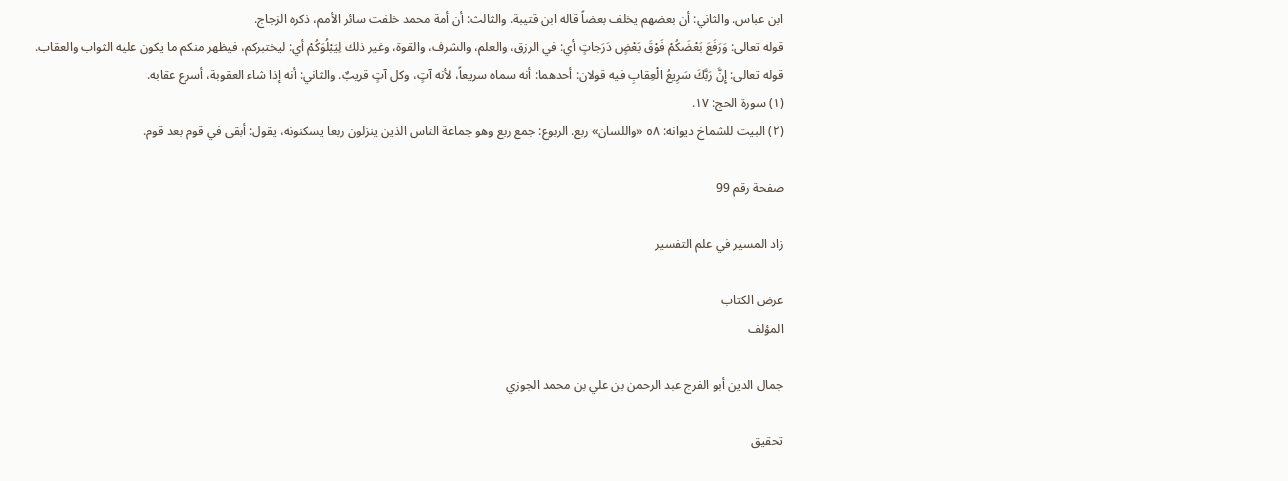ابن عباس. والثاني: أن بعضهم يخلف بعضاً قاله ابن قتيبة. والثالث: أن أمة محمد خلفت سائر الأمم، ذكره الزجاج.
قوله تعالى: وَرَفَعَ بَعْضَكُمْ فَوْقَ بَعْضٍ دَرَجاتٍ أي: في الرزق، والعلم، والشرف، والقوة، وغير ذلك لِيَبْلُوَكُمْ أي: ليختبركم، فيظهر منكم ما يكون عليه الثواب والعقاب.
قوله تعالى: إِنَّ رَبَّكَ سَرِيعُ الْعِقابِ فيه قولان: أحدهما: أنه سماه سريعاً، لأنه آتٍ، وكل آتٍ قريبٌ. والثاني: أنه إذا شاء العقوبة، أسرع عقابه.
(١) سورة الحج: ١٧.
(٢) البيت للشماخ ديوانه: ٥٨ «واللسان» ربع. الربوع: جمع ربع وهو جماعة الناس الذين ينزلون ربعا يسكنونه، يقول: أبقى في قوم بعد قوم.

صفحة رقم 99

زاد المسير في علم التفسير

عرض الكتاب
المؤلف

جمال الدين أبو الفرج عبد الرحمن بن علي بن محمد الجوزي

تحقيق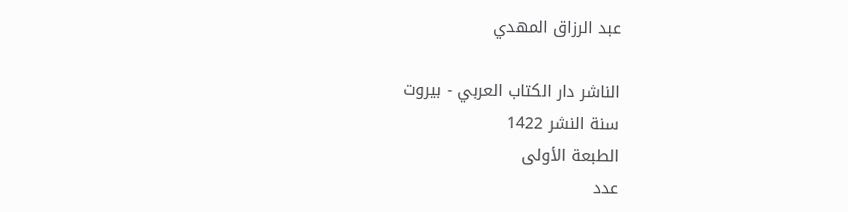عبد الرزاق المهدي

الناشر دار الكتاب العربي - بيروت
سنة النشر 1422
الطبعة الأولى
عدد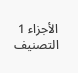الأجزاء 1
التصنيف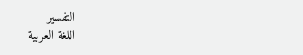التفسير
اللغة العربية